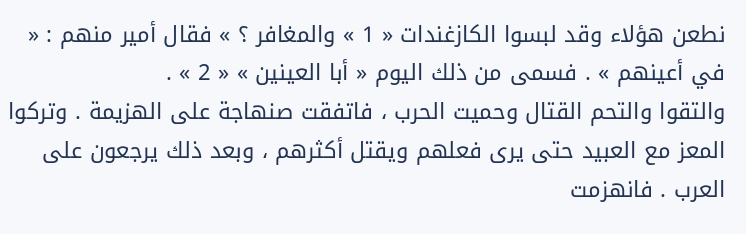نطعن هؤلاء وقد لبسوا الكازغندات « 1 » والمغافر ؟ » فقال أمير منهم : « في أعينهم » . فسمى من ذلك اليوم « أبا العينين » « 2 » .
والتقوا والتحم القتال وحميت الحرب ، فاتفقت صنهاجة على الهزيمة . وتركوا المعز مع العبيد حتى يرى فعلهم ويقتل أكثرهم ، وبعد ذلك يرجعون على العرب . فانهزمت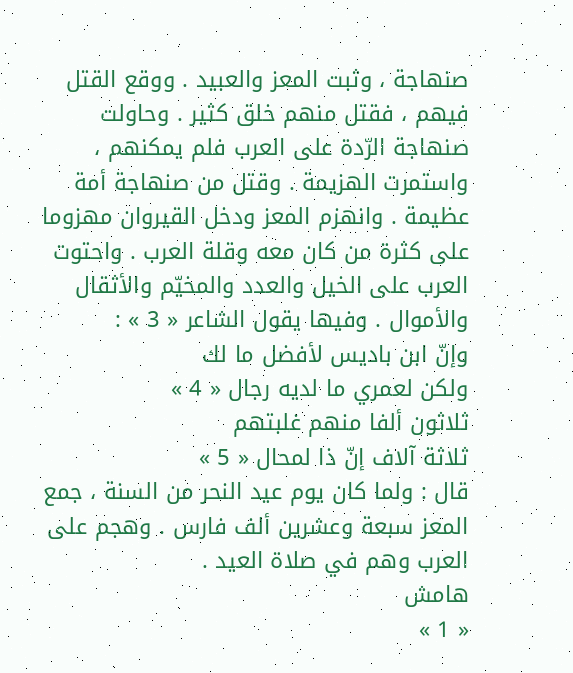صنهاجة ، وثبت المعز والعبيد . ووقع القتل فيهم ، فقتل منهم خلق كثير . وحاولت صنهاجة الرّدة على العرب فلم يمكنهم ، واستمرت الهزيمة . وقتل من صنهاجة أمة عظيمة . وانهزم المعز ودخل القيروان مهزوما على كثرة من كان معه وقلة العرب . واحتوت العرب على الخيل والعدد والمخيّم والأثقال والأموال . وفيها يقول الشاعر « 3 » :
وإنّ ابن باديس لأفضل ما لك
ولكن لعمري ما لديه رجال « 4 »
ثلاثون ألفا منهم غلبتهم
ثلاثة آلاف إنّ ذا لمحال « 5 »
قال : ولما كان يوم عيد النحر من السنة ، جمع المعز سبعة وعشرين ألف فارس . وهجم على العرب وهم في صلاة العيد .
هامش
« 1 »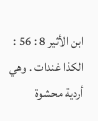ابن الأثير 8 : 56 : الكذا غندات . وهي أردية محشوة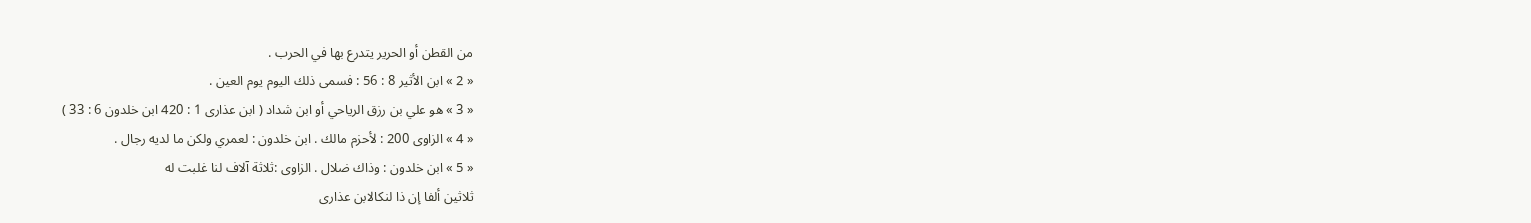من القطن أو الحرير يتدرع بها في الحرب .
« 2 » ابن الأثير 8 : 56 : فسمى ذلك اليوم يوم العين .
« 3 » هو علي بن رزق الرياحي أو ابن شداد ( ابن عذارى 1 : 420 ابن خلدون 6 : 33 )
« 4 » الزاوى 200 : لأحزم مالك . ابن خلدون : لعمري ولكن ما لديه رجال .
« 5 » ابن خلدون : وذاك ضلال . الزاوى :ثلاثة آلاف لنا غلبت له
ثلاثين ألفا إن ذا لنكالابن عذارى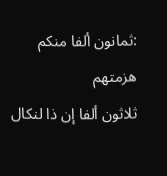:ثمانون ألفا منكم هزمتهم
ثلاثون ألفا إن ذا لنكال